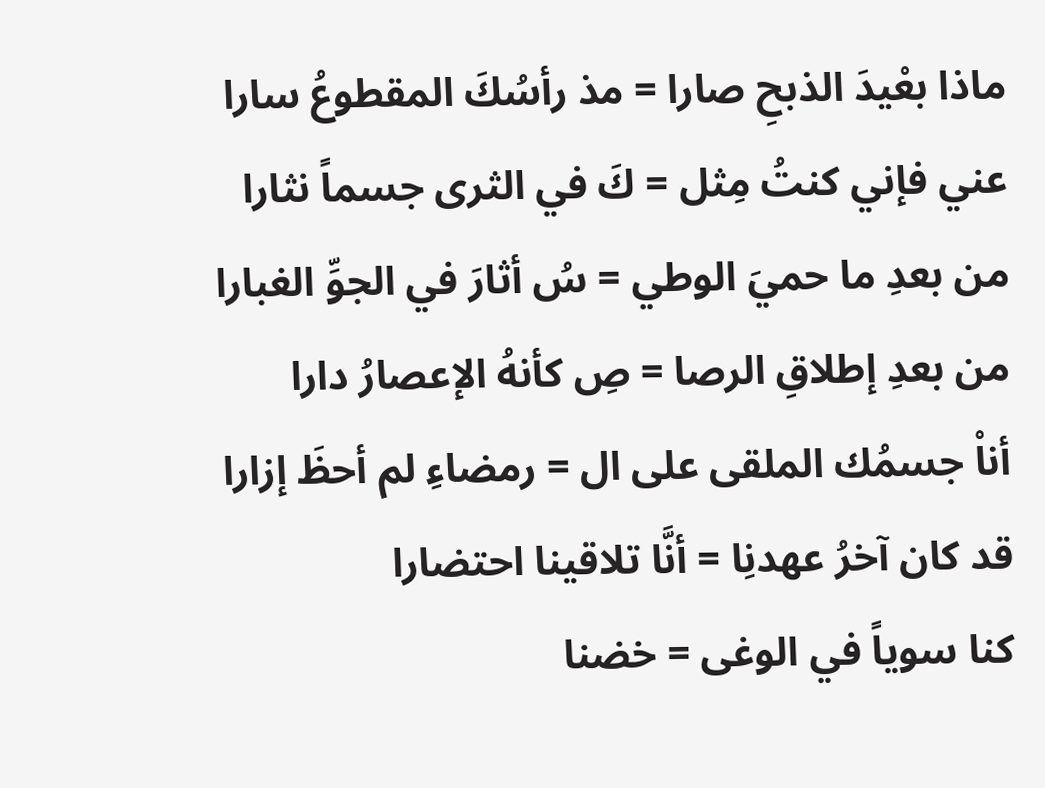ماذا بعْيدَ الذبحِ صارا = مذ رأسُكَ المقطوعُ سارا
عني فإني كنتُ مِثل = كَ في الثرى جسماً نثارا
من بعدِ ما حميَ الوطي = سُ أثارَ في الجوِّ الغبارا
من بعدِ إطلاقِ الرصا = صِ كأنهُ الإعصارُ دارا
أناْ جسمُك الملقى على ال = رمضاءِ لم أحظَ إزارا
قد كان آخرُ عهدنِا = أنَّا تلاقينا احتضارا
كنا سوياً في الوغى = خضنا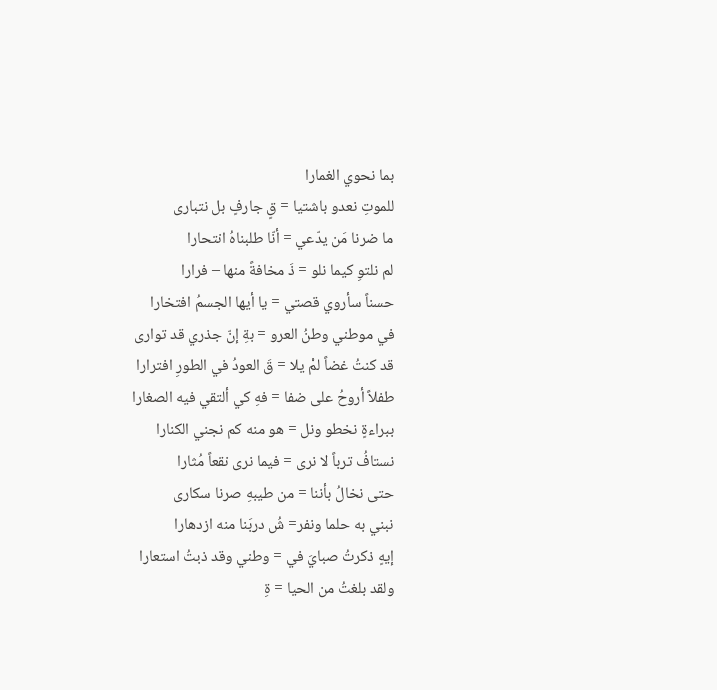بما نحوي الغمارا
للموتِ نعدو باشتيا = قٍ جارفٍ بل نتبارى
ما ضرنا مَن يدّعي = أنّا طلبناهُ انتحارا
لم نلتوِ كيما نلو = ذَ مخافةً منها – فرارا
حسناً سأروي قصتي = يا أيها الجسمُ افتخارا
في موطني وطنُ العرو = بةِ إنّ جذري قد توارى
قد كنتُ غضاً لمْ يلا = قَ العودُ في الطورِ افترارا
طفلاً أروحُ على ضفا = فهِ كي ألتقي فيه الصغارا
ببراءةٍ نخطو ونل = هو منه كم نجني الكنارا
نستافُ ترباً لا نرى = فيما نرى نقعاً مُثارا
حتى نخالُ بأننا = من طيبهِ صرنا سكارى
نبني به حلما ونفر= شُ دربَنا منه ازدهارا
إيهٍ ذكرتُ صبايَ في = وطني وقد ذبتُ استعارا
ولقد بلغتُ من الحيا = ةِ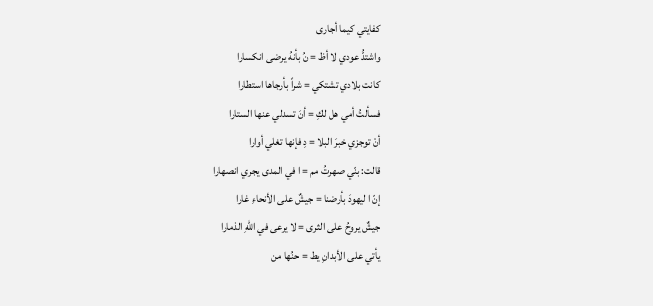كفايتي كيما أجارى
واشتدُّ عودي لا أظ = نُ بأنهُ يرضى انكسارا
كانت بلادي تشتكي = شراً بأرجاها استطارا
فسألتُ أمي هل لكِ = أنَ تسدلي عنها الستارا
أنْ توجزي خبرَ البلا = دِ فإنها تغلي أوارا
قالت: بنّي صهرتُ مم = ا في المدى يجري انصهارا
إنّ ا ليهودَ بأرضنا = جيشٌ على الأنحاءِ غارا
جيشٌ يروحُ على الثرى = لا يرعى في اللهِ الذمارا
يأتي على الأبدانِ يط = حنُها من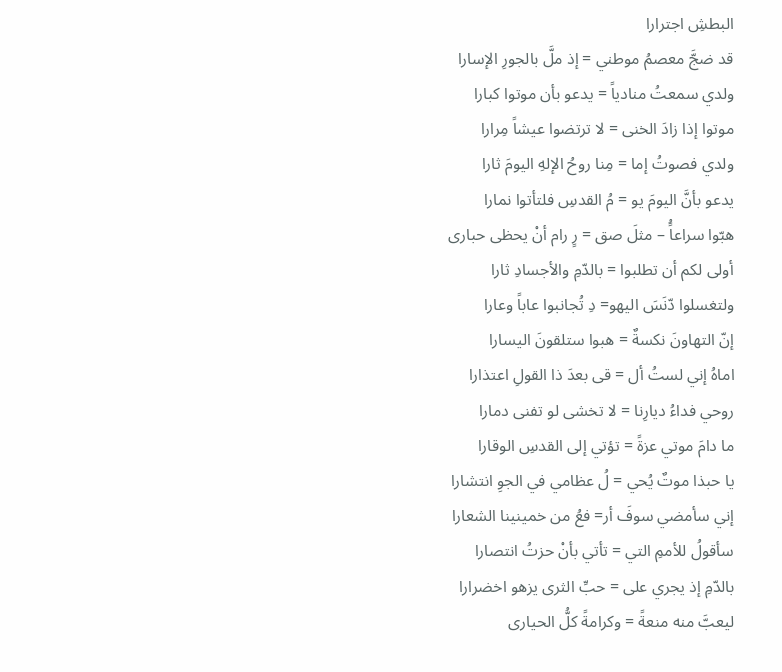البطشِ اجترارا
قد ضجَّ معصمُ موطني = إذ ملَّ بالجورِ الإسارا
ولدي سمعتُ منادياً = يدعو بأن موتوا كبارا
موتوا إذا زادَ الخنى = لا ترتضوا عيشاً مِرارا
ولدي فصوتُ إما = مِنا روحُ الإلهِ اليومَ ثارا
يدعو بأنَّ اليومَ يو = مُ القدسِ فلتأتوا نمارا
هبّوا سراعاًُ – مثلَ صق = رٍ رام أنْ يحظى حبارى
أولى لكم أن تطلبوا = بالدّمِ والأجسادِ ثارا
ولتغسلوا دّنَسَ اليهو= دِ تُجانبوا عاباً وعارا
إنّ التهاونَ نكسةٌ = هبوا ستلقونَ اليسارا
اماهُ إني لستُ أل = قى بعدَ ذا القولِ اعتذارا
روحي فداءُ ديارِنا = لا تخشى لو تفنى دمارا
ما دامَ موتي عزةً = تؤتي إلى القدسِ الوقارا
يا حبذا موتٌ يُحي = لُ عظامي في الجوِ انتشارا
إني سأمضي سوفَ أر= فعُ من خمينينا الشعارا
سأقولُ للأممِ التي = تأتي بأنْ حزتُ انتصارا
بالدّمِ إذ يجري على = حبِّ الثرى يزهو اخضرارا
ليعبَّ منه منعةً = وكرامةً كلُّ الحيارى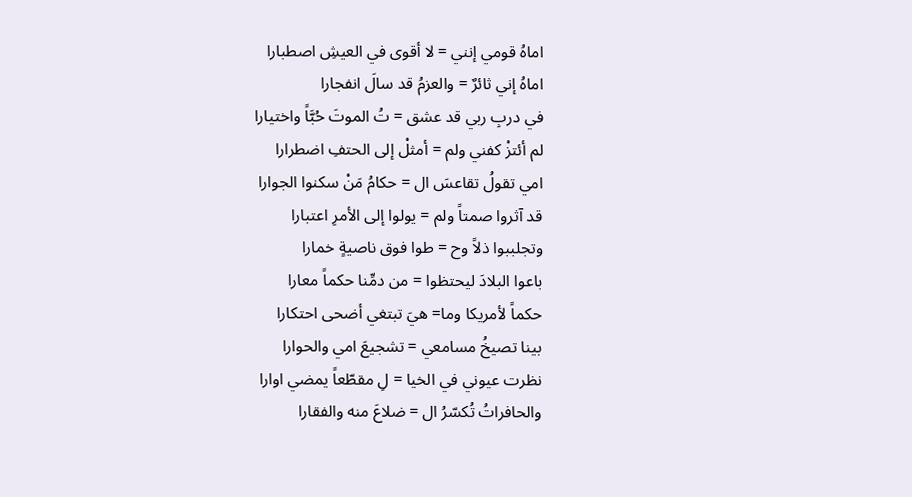اماهُ قومي إنني = لا أقوى في العيشِ اصطبارا
اماهُ إني ثائرٌ = والعزمُ قد سالَ انفجارا
في دربِ ربي قد عشق = تُ الموتَ حُبَّاً واختيارا
لم أئتزْ كفني ولم = أمثلْ إلى الحتفِ اضطرارا
امي تقولُ تقاعسَ ال = حكامُ مَنْ سكنوا الجوارا
قد آثروا صمتاً ولم = يولوا إلى الأمرِ اعتبارا
وتجلببوا ذلاً وح = طوا فوق ناصيةٍ خمارا
باعوا البلادَ ليحتظوا = من دمِّنا حكماً معارا
حكماً لأمريكا وما= هيَ تبتغي أضحى احتكارا
بينا تصيخُ مسامعي = تشجيعَ امي والحوارا
نظرت عيوني في الخيا = لِ مقطّعاً يمضي اوارا
والحافراتُ تُكسّرُ ال = ضلاعَ منه والفقارا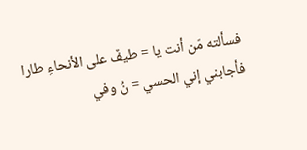فسألته مّن أنت يا = طيفٌ على الأنحاءِ طارا
فأجابني إني الحسي = نُ وفي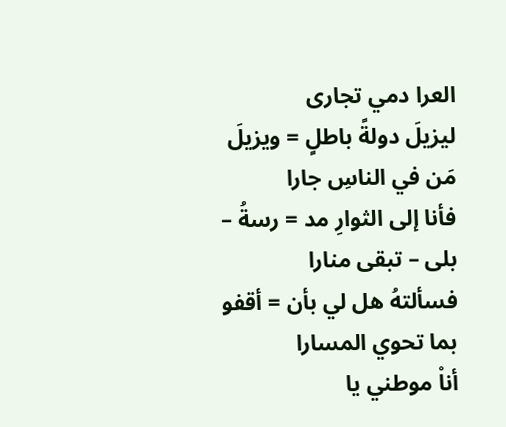العرا دمي تجارى
ليزيلَ دولةً باطلٍ = ويزيلَ مَن في الناسِ جارا
فأنا إلى الثوارِ مد = رسةُ – بلى – تبقى منارا
فسألتهُ هل لي بأن = أقفو بما تحوي المسارا
أناْ موطني يا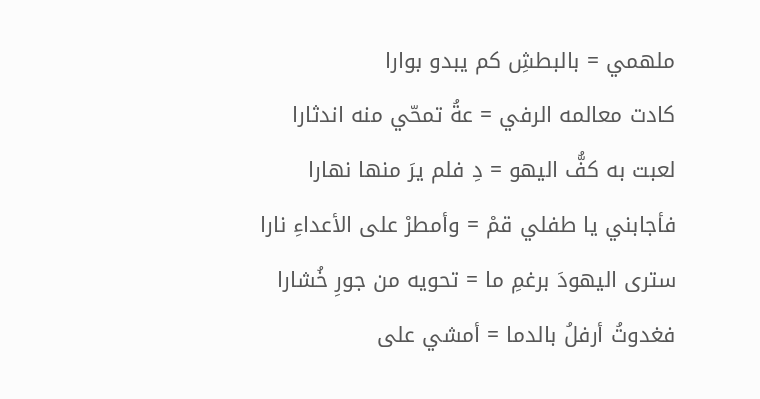ملهمي = بالبطشِ كم يبدو بوارا
كادت معالمه الرفي = عةُ تمحّي منه اندثارا
لعبت به كفُّ اليهو = دِ فلم يرَ منها نهارا
فأجابني يا طفلي قمْ = وأمطرْ على الأعداءِ نارا
سترى اليهودَ برغمِ ما = تحويه من جورِ خُشارا
فغدوتُ أرفلُ بالدما = أمشي على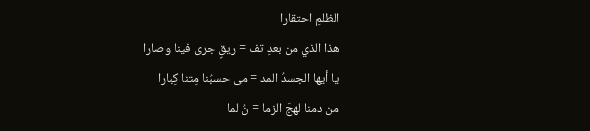الظلمِ احتقارا
هذا الذي من بعدِ تف = ريقٍ جرى فينا وصارا
يا أيها الجسدُ المد = مى حسبُنا مِتنا كِبارا
من دمنا لهجَ الزما = نُ لما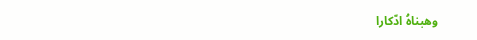وهبناهُ ادّكارا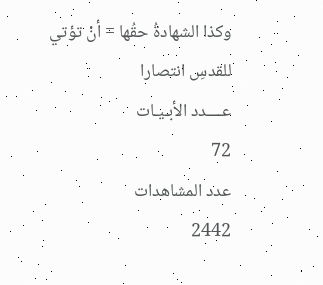وكذا الشهادةُ حقُها = أنْ تؤتي للقدسِ انتصارا
عــــدد الأبـيـات
72
عدد المشاهدات
2442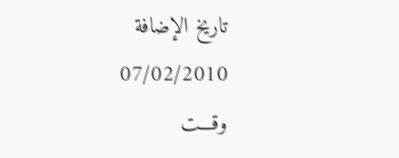تاريخ الإضافة
07/02/2010
وقـــت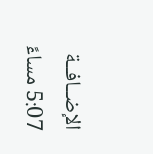الإضــافــة
5:07 مساءً